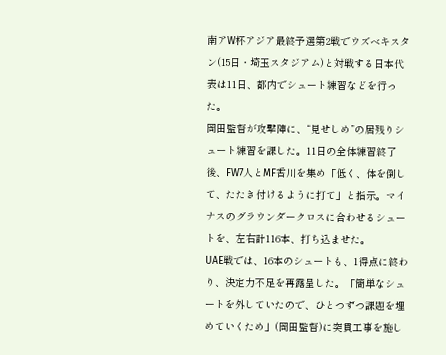南アW杯アジア最終予選第2戦でウズベキスタン(15日・埼玉スタジアム)と対戦する日本代表は11日、都内でシュート練習などを行った。
岡田監督が攻撃陣に、“見せしめ”の居残りシュート練習を課した。11日の全体練習終了後、FW7人とMF香川を集め「低く、体を倒して、たたき付けるように打て」と指示。マイナスのグラウンダークロスに合わせるシュートを、左右計116本、打ち込ませた。
UAE戦では、16本のシュートも、1得点に終わり、決定力不足を再露呈した。「簡単なシュートを外していたので、ひとつずつ課題を埋めていくため」(岡田監督)に突貫工事を施し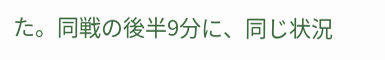た。同戦の後半9分に、同じ状況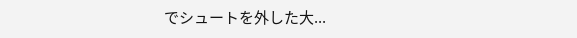でシュートを外した大...